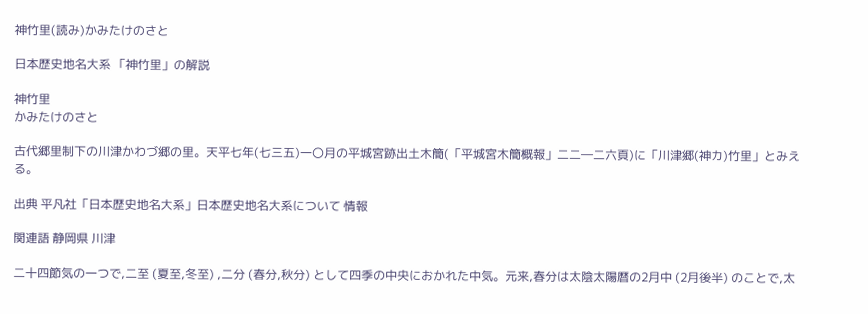神竹里(読み)かみたけのさと

日本歴史地名大系 「神竹里」の解説

神竹里
かみたけのさと

古代郷里制下の川津かわづ郷の里。天平七年(七三五)一〇月の平城宮跡出土木簡(「平城宮木簡概報」二二―二六頁)に「川津郷(神カ)竹里」とみえる。

出典 平凡社「日本歴史地名大系」日本歴史地名大系について 情報

関連語 静岡県 川津

二十四節気の一つで,二至 (夏至,冬至) ,二分 (春分,秋分) として四季の中央におかれた中気。元来,春分は太陰太陽暦の2月中 (2月後半) のことで,太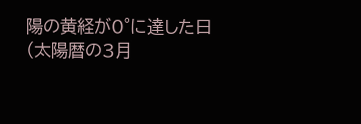陽の黄経が0°に達した日 (太陽暦の3月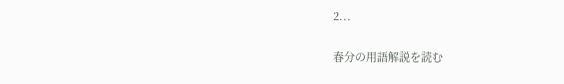2...

春分の用語解説を読む